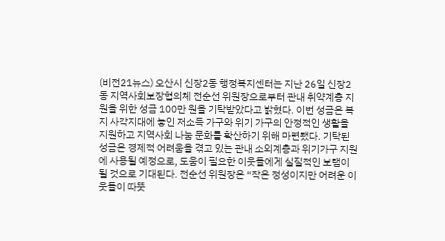(비전21뉴스) 오산시 신장2동 행정복지센터는 지난 26일 신장2동 지역사회보장협의체 전순선 위원장으로부터 관내 취약계층 지원을 위한 성금 100만 원을 기탁받았다고 밝혔다. 이번 성금은 복지 사각지대에 놓인 저소득 가구와 위기 가구의 안정적인 생활을 지원하고 지역사회 나눔 문화를 확산하기 위해 마련됐다. 기탁된 성금은 경제적 어려움을 겪고 있는 관내 소외계층과 위기가구 지원에 사용될 예정으로, 도움이 필요한 이웃들에게 실질적인 보탬이 될 것으로 기대된다. 전순선 위원장은 “작은 정성이지만 어려운 이웃들이 따뜻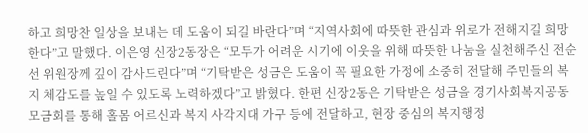하고 희망찬 일상을 보내는 데 도움이 되길 바란다”며 “지역사회에 따뜻한 관심과 위로가 전해지길 희망한다”고 말했다. 이은영 신장2동장은 “모두가 어려운 시기에 이웃을 위해 따뜻한 나눔을 실천해주신 전순선 위원장께 깊이 감사드린다”며 “기탁받은 성금은 도움이 꼭 필요한 가정에 소중히 전달해 주민들의 복지 체감도를 높일 수 있도록 노력하겠다”고 밝혔다. 한편 신장2동은 기탁받은 성금을 경기사회복지공동모금회를 통해 홀몸 어르신과 복지 사각지대 가구 등에 전달하고, 현장 중심의 복지행정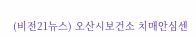(비전21뉴스) 오산시보건소 치매안심센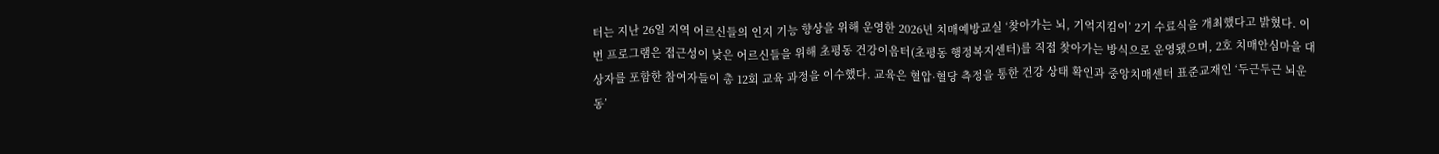터는 지난 26일 지역 어르신들의 인지 기능 향상을 위해 운영한 2026년 치매예방교실 ‘찾아가는 뇌, 기억지킴이’ 2기 수료식을 개최했다고 밝혔다. 이번 프로그램은 접근성이 낮은 어르신들을 위해 초평동 건강이음터(초평동 행정복지센터)를 직접 찾아가는 방식으로 운영됐으며, 2호 치매안심마을 대상자를 포함한 참여자들이 총 12회 교육 과정을 이수했다. 교육은 혈압·혈당 측정을 통한 건강 상태 확인과 중앙치매센터 표준교재인 ‘두근두근 뇌운동’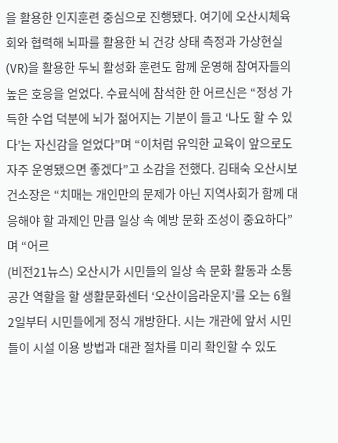을 활용한 인지훈련 중심으로 진행됐다. 여기에 오산시체육회와 협력해 뇌파를 활용한 뇌 건강 상태 측정과 가상현실(VR)을 활용한 두뇌 활성화 훈련도 함께 운영해 참여자들의 높은 호응을 얻었다. 수료식에 참석한 한 어르신은 “정성 가득한 수업 덕분에 뇌가 젊어지는 기분이 들고 ‘나도 할 수 있다’는 자신감을 얻었다”며 “이처럼 유익한 교육이 앞으로도 자주 운영됐으면 좋겠다”고 소감을 전했다. 김태숙 오산시보건소장은 “치매는 개인만의 문제가 아닌 지역사회가 함께 대응해야 할 과제인 만큼 일상 속 예방 문화 조성이 중요하다”며 “어르
(비전21뉴스) 오산시가 시민들의 일상 속 문화 활동과 소통 공간 역할을 할 생활문화센터 ‘오산이음라운지’를 오는 6월 2일부터 시민들에게 정식 개방한다. 시는 개관에 앞서 시민들이 시설 이용 방법과 대관 절차를 미리 확인할 수 있도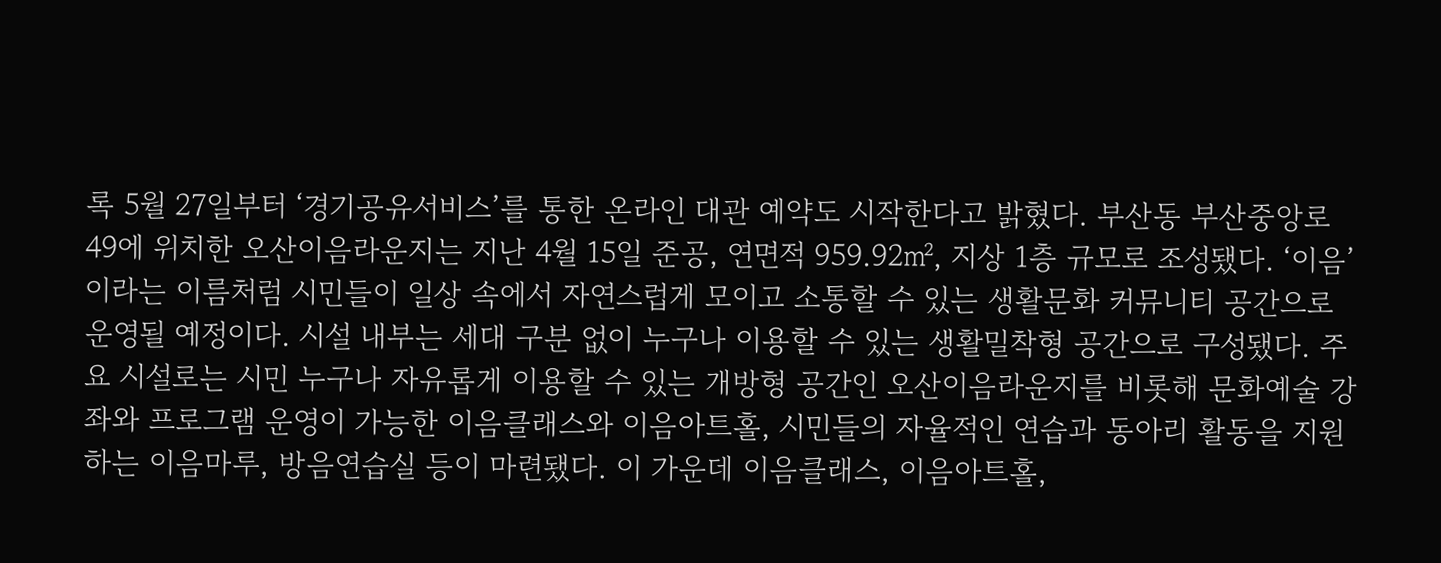록 5월 27일부터 ‘경기공유서비스’를 통한 온라인 대관 예약도 시작한다고 밝혔다. 부산동 부산중앙로 49에 위치한 오산이음라운지는 지난 4월 15일 준공, 연면적 959.92㎡, 지상 1층 규모로 조성됐다. ‘이음’이라는 이름처럼 시민들이 일상 속에서 자연스럽게 모이고 소통할 수 있는 생활문화 커뮤니티 공간으로 운영될 예정이다. 시설 내부는 세대 구분 없이 누구나 이용할 수 있는 생활밀착형 공간으로 구성됐다. 주요 시설로는 시민 누구나 자유롭게 이용할 수 있는 개방형 공간인 오산이음라운지를 비롯해 문화예술 강좌와 프로그램 운영이 가능한 이음클래스와 이음아트홀, 시민들의 자율적인 연습과 동아리 활동을 지원하는 이음마루, 방음연습실 등이 마련됐다. 이 가운데 이음클래스, 이음아트홀,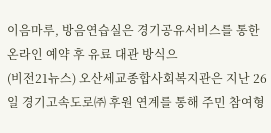이음마루, 방음연습실은 경기공유서비스를 통한 온라인 예약 후 유료 대관 방식으
(비전21뉴스) 오산세교종합사회복지관은 지난 26일 경기고속도로㈜ 후원 연계를 통해 주민 참여형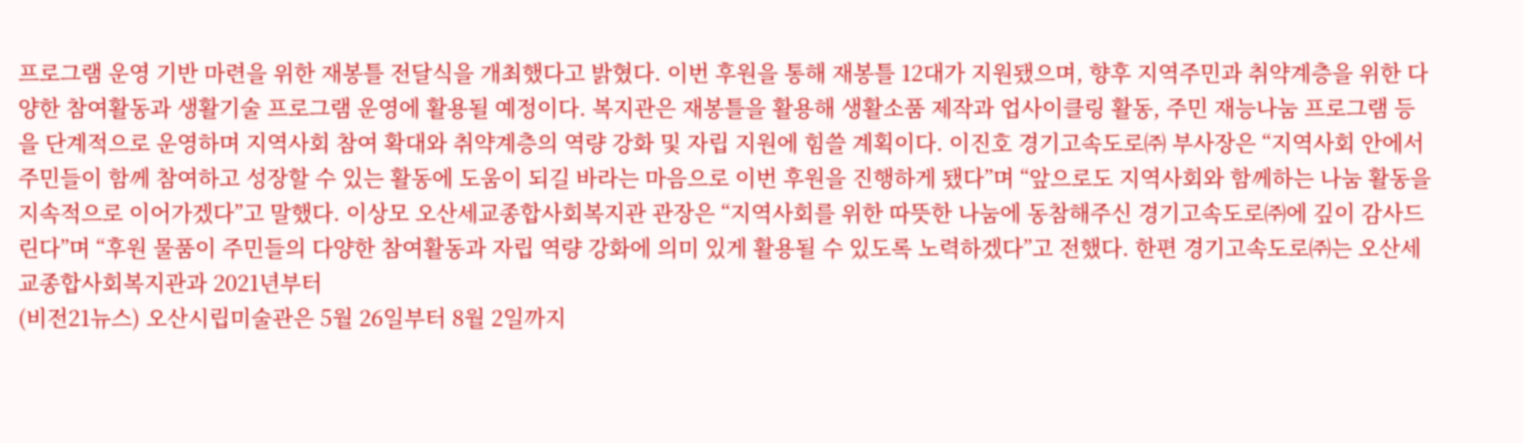프로그램 운영 기반 마련을 위한 재봉틀 전달식을 개최했다고 밝혔다. 이번 후원을 통해 재봉틀 12대가 지원됐으며, 향후 지역주민과 취약계층을 위한 다양한 참여활동과 생활기술 프로그램 운영에 활용될 예정이다. 복지관은 재봉틀을 활용해 생활소품 제작과 업사이클링 활동, 주민 재능나눔 프로그램 등을 단계적으로 운영하며 지역사회 참여 확대와 취약계층의 역량 강화 및 자립 지원에 힘쓸 계획이다. 이진호 경기고속도로㈜ 부사장은 “지역사회 안에서 주민들이 함께 참여하고 성장할 수 있는 활동에 도움이 되길 바라는 마음으로 이번 후원을 진행하게 됐다”며 “앞으로도 지역사회와 함께하는 나눔 활동을 지속적으로 이어가겠다”고 말했다. 이상모 오산세교종합사회복지관 관장은 “지역사회를 위한 따뜻한 나눔에 동참해주신 경기고속도로㈜에 깊이 감사드린다”며 “후원 물품이 주민들의 다양한 참여활동과 자립 역량 강화에 의미 있게 활용될 수 있도록 노력하겠다”고 전했다. 한편 경기고속도로㈜는 오산세교종합사회복지관과 2021년부터
(비전21뉴스) 오산시립미술관은 5월 26일부터 8월 2일까지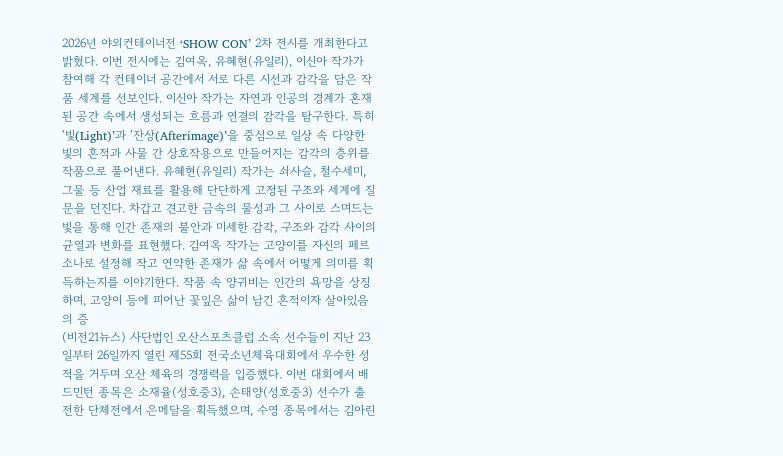2026년 야외컨테이너전 ‘SHOW CON’ 2차 전시를 개최한다고 밝혔다. 이번 전시에는 김여옥, 유혜현(유일리), 이신아 작가가 참여해 각 컨테이너 공간에서 서로 다른 시선과 감각을 담은 작품 세계를 선보인다. 이신아 작가는 자연과 인공의 경계가 혼재된 공간 속에서 생성되는 흐름과 연결의 감각을 탐구한다. 특히 ‘빛(Light)’과 ‘잔상(Afterimage)’을 중심으로 일상 속 다양한 빛의 흔적과 사물 간 상호작용으로 만들어지는 감각의 층위를 작품으로 풀어낸다. 유혜현(유일리) 작가는 쇠사슬, 철수세미, 그물 등 산업 재료를 활용해 단단하게 고정된 구조와 세계에 질문을 던진다. 차갑고 견고한 금속의 물성과 그 사이로 스며드는 빛을 통해 인간 존재의 불안과 미세한 감각, 구조와 감각 사이의 균열과 변화를 표현했다. 김여옥 작가는 고양이를 자신의 페르소나로 설정해 작고 연약한 존재가 삶 속에서 어떻게 의미를 획득하는지를 이야기한다. 작품 속 양귀비는 인간의 욕망을 상징하며, 고양이 등에 피어난 꽃잎은 삶이 남긴 흔적이자 살아있음의 증
(비전21뉴스) 사단법인 오산스포츠클럽 소속 선수들이 지난 23일부터 26일까지 열린 제55회 전국소년체육대회에서 우수한 성적을 거두며 오산 체육의 경쟁력을 입증했다. 이번 대회에서 배드민턴 종목은 소재율(성호중3), 손태양(성호중3) 선수가 출전한 단체전에서 은메달을 획득했으며, 수영 종목에서는 김아린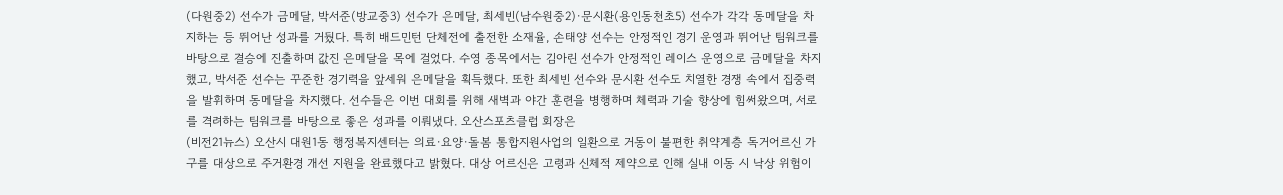(다원중2) 선수가 금메달, 박서준(방교중3) 선수가 은메달, 최세빈(남수원중2)·문시환(용인동천초5) 선수가 각각 동메달을 차지하는 등 뛰어난 성과를 거뒀다. 특히 배드민턴 단체전에 출전한 소재율, 손태양 선수는 안정적인 경기 운영과 뛰어난 팀워크를 바탕으로 결승에 진출하며 값진 은메달을 목에 걸었다. 수영 종목에서는 김아린 선수가 안정적인 레이스 운영으로 금메달을 차지했고, 박서준 선수는 꾸준한 경기력을 앞세워 은메달을 획득했다. 또한 최세빈 선수와 문시환 선수도 치열한 경쟁 속에서 집중력을 발휘하며 동메달을 차지했다. 선수들은 이번 대회를 위해 새벽과 야간 훈련을 병행하며 체력과 기술 향상에 힘써왔으며, 서로를 격려하는 팀워크를 바탕으로 좋은 성과를 이뤄냈다. 오산스포츠클럽 회장은
(비전21뉴스) 오산시 대원1동 행정복지센터는 의료·요양·돌봄 통합지원사업의 일환으로 거동이 불편한 취약계층 독거어르신 가구를 대상으로 주거환경 개선 지원을 완료했다고 밝혔다. 대상 어르신은 고령과 신체적 제약으로 인해 실내 이동 시 낙상 위험이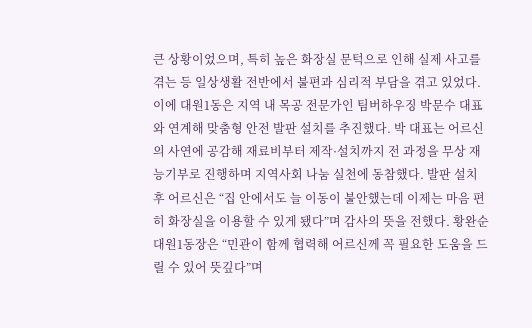큰 상황이었으며, 특히 높은 화장실 문턱으로 인해 실제 사고를 겪는 등 일상생활 전반에서 불편과 심리적 부담을 겪고 있었다. 이에 대원1동은 지역 내 목공 전문가인 팀버하우징 박문수 대표와 연계해 맞춤형 안전 발판 설치를 추진했다. 박 대표는 어르신의 사연에 공감해 재료비부터 제작·설치까지 전 과정을 무상 재능기부로 진행하며 지역사회 나눔 실천에 동참했다. 발판 설치 후 어르신은 “집 안에서도 늘 이동이 불안했는데 이제는 마음 편히 화장실을 이용할 수 있게 됐다”며 감사의 뜻을 전했다. 황완순 대원1동장은 “민관이 함께 협력해 어르신께 꼭 필요한 도움을 드릴 수 있어 뜻깊다”며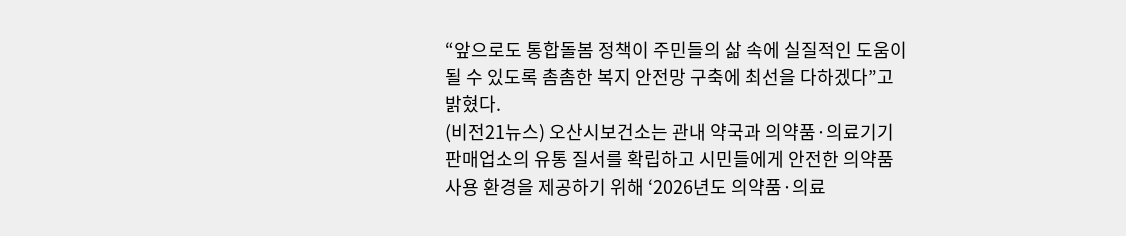“앞으로도 통합돌봄 정책이 주민들의 삶 속에 실질적인 도움이 될 수 있도록 촘촘한 복지 안전망 구축에 최선을 다하겠다”고 밝혔다.
(비전21뉴스) 오산시보건소는 관내 약국과 의약품·의료기기 판매업소의 유통 질서를 확립하고 시민들에게 안전한 의약품 사용 환경을 제공하기 위해 ‘2026년도 의약품·의료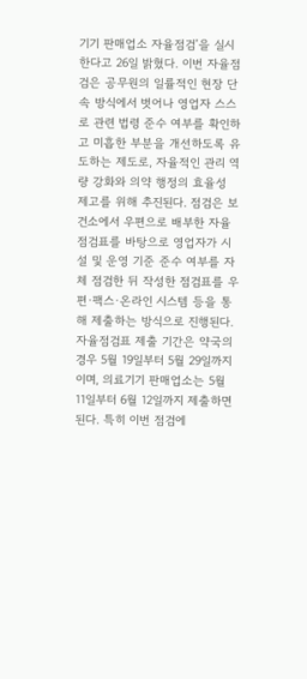기기 판매업소 자율점검’을 실시한다고 26일 밝혔다. 이번 자율점검은 공무원의 일률적인 현장 단속 방식에서 벗어나 영업자 스스로 관련 법령 준수 여부를 확인하고 미흡한 부분을 개선하도록 유도하는 제도로, 자율적인 관리 역량 강화와 의약 행정의 효율성 제고를 위해 추진된다. 점검은 보건소에서 우편으로 배부한 자율점검표를 바탕으로 영업자가 시설 및 운영 기준 준수 여부를 자체 점검한 뒤 작성한 점검표를 우편·팩스·온라인 시스템 등을 통해 제출하는 방식으로 진행된다. 자율점검표 제출 기간은 약국의 경우 5월 19일부터 5월 29일까지이며, 의료기기 판매업소는 5월 11일부터 6월 12일까지 제출하면 된다. 특히 이번 점검에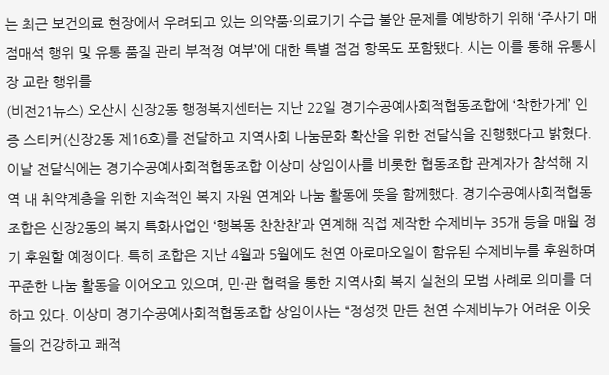는 최근 보건의료 현장에서 우려되고 있는 의약품·의료기기 수급 불안 문제를 예방하기 위해 ‘주사기 매점매석 행위 및 유통 품질 관리 부적정 여부’에 대한 특별 점검 항목도 포함됐다. 시는 이를 통해 유통시장 교란 행위를
(비전21뉴스) 오산시 신장2동 행정복지센터는 지난 22일 경기수공예사회적협동조합에 ‘착한가게’ 인증 스티커(신장2동 제16호)를 전달하고 지역사회 나눔문화 확산을 위한 전달식을 진행했다고 밝혔다. 이날 전달식에는 경기수공예사회적협동조합 이상미 상임이사를 비롯한 협동조합 관계자가 참석해 지역 내 취약계층을 위한 지속적인 복지 자원 연계와 나눔 활동에 뜻을 함께했다. 경기수공예사회적협동조합은 신장2동의 복지 특화사업인 ‘행복동 찬찬찬’과 연계해 직접 제작한 수제비누 35개 등을 매월 정기 후원할 예정이다. 특히 조합은 지난 4월과 5월에도 천연 아로마오일이 함유된 수제비누를 후원하며 꾸준한 나눔 활동을 이어오고 있으며, 민·관 협력을 통한 지역사회 복지 실천의 모범 사례로 의미를 더하고 있다. 이상미 경기수공예사회적협동조합 상임이사는 “정성껏 만든 천연 수제비누가 어려운 이웃들의 건강하고 쾌적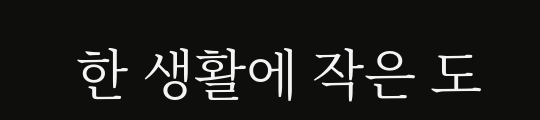한 생활에 작은 도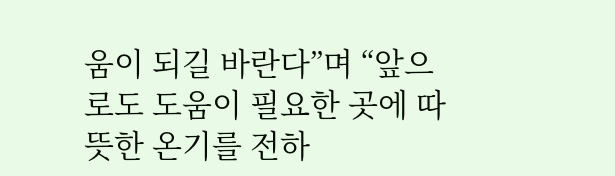움이 되길 바란다”며 “앞으로도 도움이 필요한 곳에 따뜻한 온기를 전하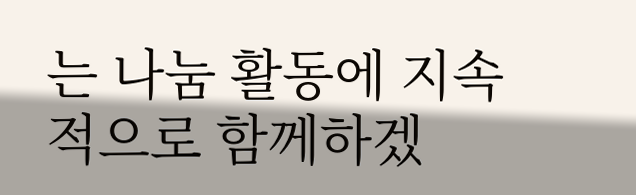는 나눔 활동에 지속적으로 함께하겠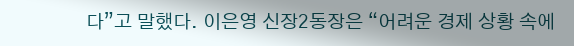다”고 말했다. 이은영 신장2동장은 “어려운 경제 상황 속에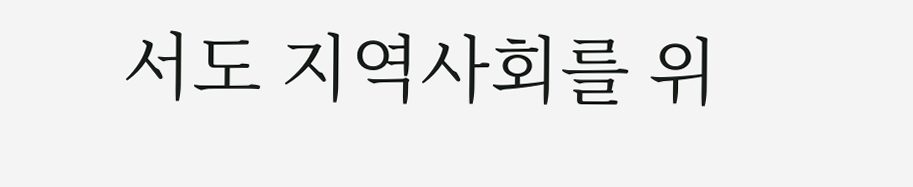서도 지역사회를 위